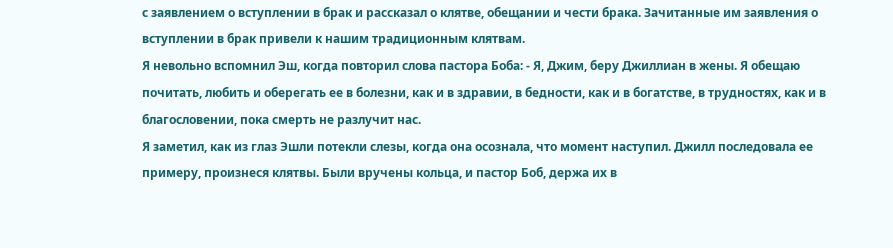с заявлением о вступлении в брак и рассказал о клятве, обещании и чести брака. Зачитанные им заявления о вступлении в брак привели к нашим традиционным клятвам.
Я невольно вспомнил Эш, когда повторил слова пастора Боба: - Я, Джим, беру Джиллиан в жены. Я обещаю почитать, любить и оберегать ее в болезни, как и в здравии, в бедности, как и в богатстве, в трудностях, как и в благословении, пока смерть не разлучит нас.
Я заметил, как из глаз Эшли потекли слезы, когда она осознала, что момент наступил. Джилл последовала ее примеру, произнеся клятвы. Были вручены кольца, и пастор Боб, держа их в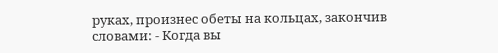руках, произнес обеты на кольцах, закончив словами: - Когда вы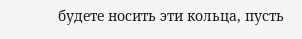будете носить эти кольца, пусть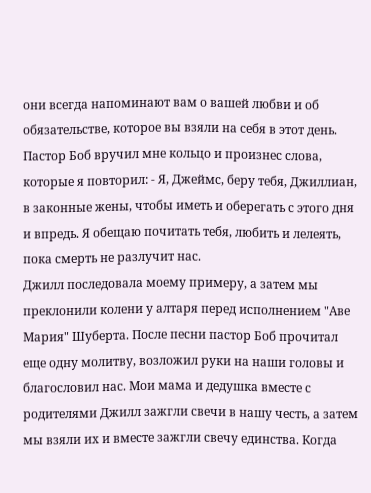они всегда напоминают вам о вашей любви и об обязательстве, которое вы взяли на себя в этот день.
Пастор Боб вручил мне кольцо и произнес слова, которые я повторил: - Я, Джеймс, беру тебя, Джиллиан, в законные жены, чтобы иметь и оберегать с этого дня и впредь. Я обещаю почитать тебя, любить и лелеять, пока смерть не разлучит нас.
Джилл последовала моему примеру, а затем мы преклонили колени у алтаря перед исполнением "Аве Мария" Шуберта. После песни пастор Боб прочитал еще одну молитву, возложил руки на наши головы и благословил нас. Мои мама и дедушка вместе с родителями Джилл зажгли свечи в нашу честь, а затем мы взяли их и вместе зажгли свечу единства. Когда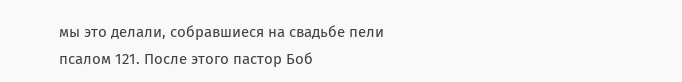мы это делали, собравшиеся на свадьбе пели псалом 121. После этого пастор Боб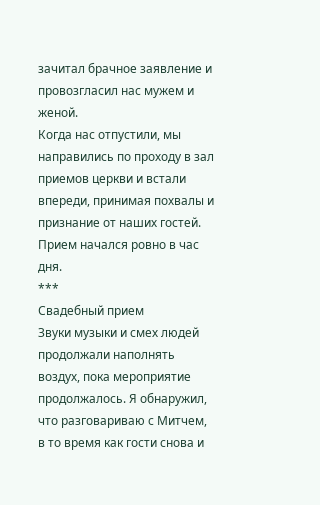зачитал брачное заявление и провозгласил нас мужем и женой.
Когда нас отпустили, мы направились по проходу в зал приемов церкви и встали впереди, принимая похвалы и признание от наших гостей. Прием начался ровно в час дня.
***
Свадебный прием
Звуки музыки и смех людей продолжали наполнять воздух, пока мероприятие продолжалось. Я обнаружил, что разговариваю с Митчем, в то время как гости снова и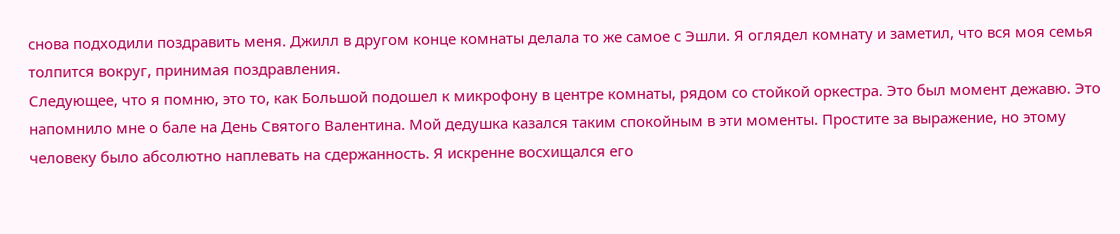снова подходили поздравить меня. Джилл в другом конце комнаты делала то же самое с Эшли. Я оглядел комнату и заметил, что вся моя семья толпится вокруг, принимая поздравления.
Следующее, что я помню, это то, как Большой подошел к микрофону в центре комнаты, рядом со стойкой оркестра. Это был момент дежавю. Это напомнило мне о бале на День Святого Валентина. Мой дедушка казался таким спокойным в эти моменты. Простите за выражение, но этому человеку было абсолютно наплевать на сдержанность. Я искренне восхищался его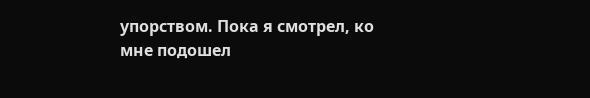упорством. Пока я смотрел, ко мне подошел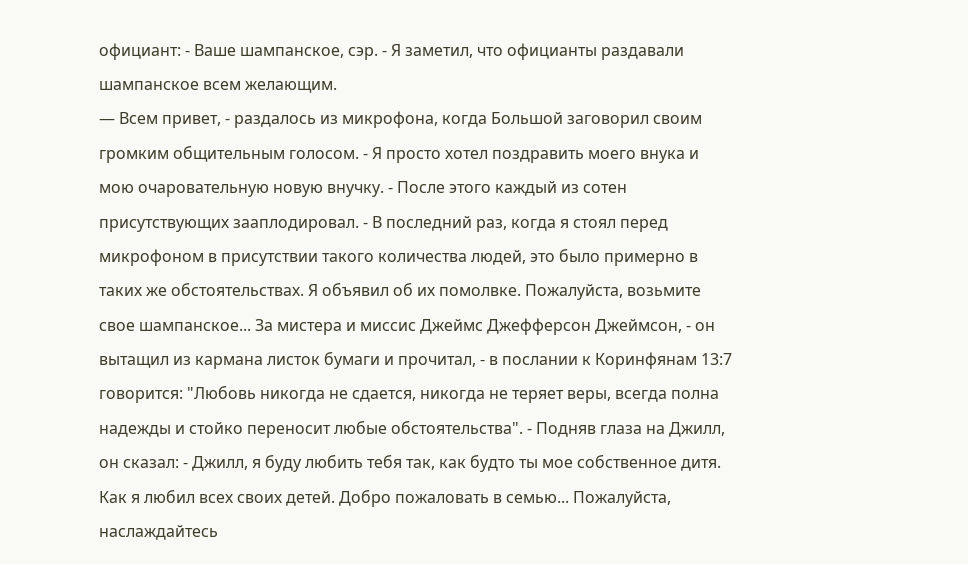официант: - Ваше шампанское, сэр. - Я заметил, что официанты раздавали шампанское всем желающим.
— Всем привет, - раздалось из микрофона, когда Большой заговорил своим громким общительным голосом. - Я просто хотел поздравить моего внука и мою очаровательную новую внучку. - После этого каждый из сотен присутствующих зааплодировал. - В последний раз, когда я стоял перед микрофоном в присутствии такого количества людей, это было примерно в таких же обстоятельствах. Я объявил об их помолвке. Пожалуйста, возьмите свое шампанское... За мистера и миссис Джеймс Джефферсон Джеймсон, - он вытащил из кармана листок бумаги и прочитал, - в послании к Коринфянам 13:7 говорится: "Любовь никогда не сдается, никогда не теряет веры, всегда полна надежды и стойко переносит любые обстоятельства". - Подняв глаза на Джилл, он сказал: - Джилл, я буду любить тебя так, как будто ты мое собственное дитя. Как я любил всех своих детей. Добро пожаловать в семью... Пожалуйста, наслаждайтесь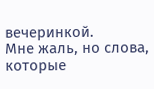вечеринкой.
Мне жаль, но слова, которые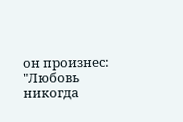он произнес: "Любовь никогда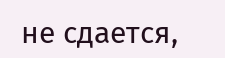не сдается,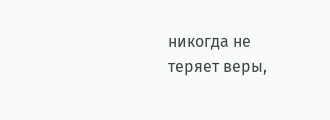никогда не теряет веры,